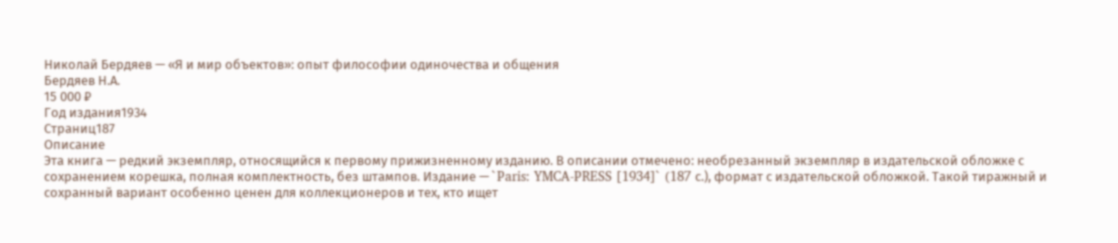Николай Бердяев — «Я и мир объектов»: опыт философии одиночества и общения
Бердяев Н.А.
15 000 ₽
Год издания1934
Страниц187
Описание
Эта книга — редкий экземпляр, относящийся к первому прижизненному изданию. В описании отмечено: необрезанный экземпляр в издательской обложке с сохранением корешка, полная комплектность, без штампов. Издание — `Paris: YMCA-PRESS [1934]` (187 с.), формат с издательской обложкой. Такой тиражный и сохранный вариант особенно ценен для коллекционеров и тех, кто ищет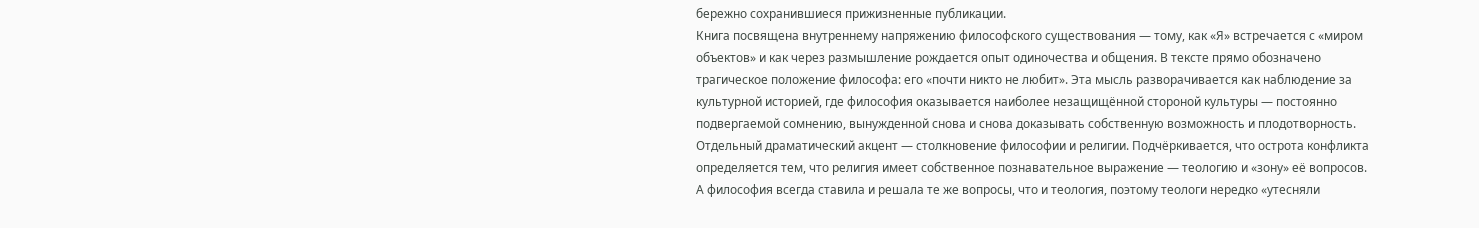бережно сохранившиеся прижизненные публикации.
Книга посвящена внутреннему напряжению философского существования — тому, как «Я» встречается с «миром объектов» и как через размышление рождается опыт одиночества и общения. В тексте прямо обозначено трагическое положение философа: его «почти никто не любит». Эта мысль разворачивается как наблюдение за культурной историей, где философия оказывается наиболее незащищённой стороной культуры — постоянно подвергаемой сомнению, вынужденной снова и снова доказывать собственную возможность и плодотворность.
Отдельный драматический акцент — столкновение философии и религии. Подчёркивается, что острота конфликта определяется тем, что религия имеет собственное познавательное выражение — теологию и «зону» её вопросов. А философия всегда ставила и решала те же вопросы, что и теология, поэтому теологи нередко «утесняли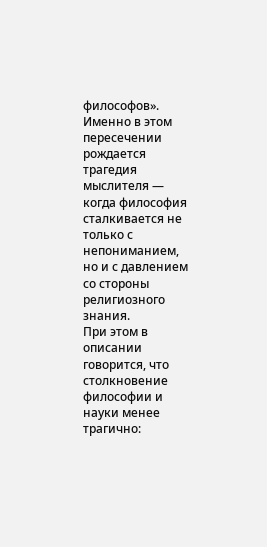философов». Именно в этом пересечении рождается трагедия мыслителя — когда философия сталкивается не только с непониманием, но и с давлением со стороны религиозного знания.
При этом в описании говорится, что столкновение философии и науки менее трагично: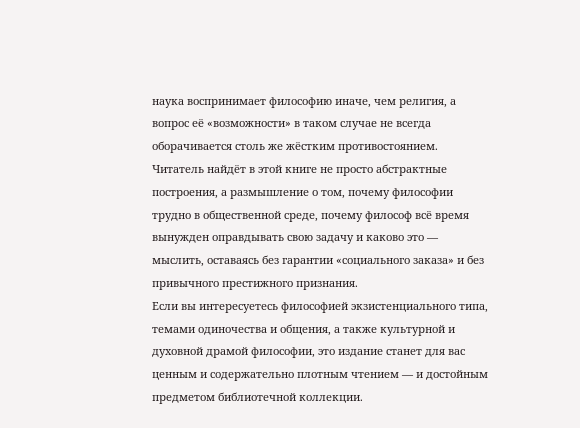наука воспринимает философию иначе, чем религия, а вопрос её «возможности» в таком случае не всегда оборачивается столь же жёстким противостоянием.
Читатель найдёт в этой книге не просто абстрактные построения, а размышление о том, почему философии трудно в общественной среде, почему философ всё время вынужден оправдывать свою задачу и каково это — мыслить, оставаясь без гарантии «социального заказа» и без привычного престижного признания.
Если вы интересуетесь философией экзистенциального типа, темами одиночества и общения, а также культурной и духовной драмой философии, это издание станет для вас ценным и содержательно плотным чтением — и достойным предметом библиотечной коллекции.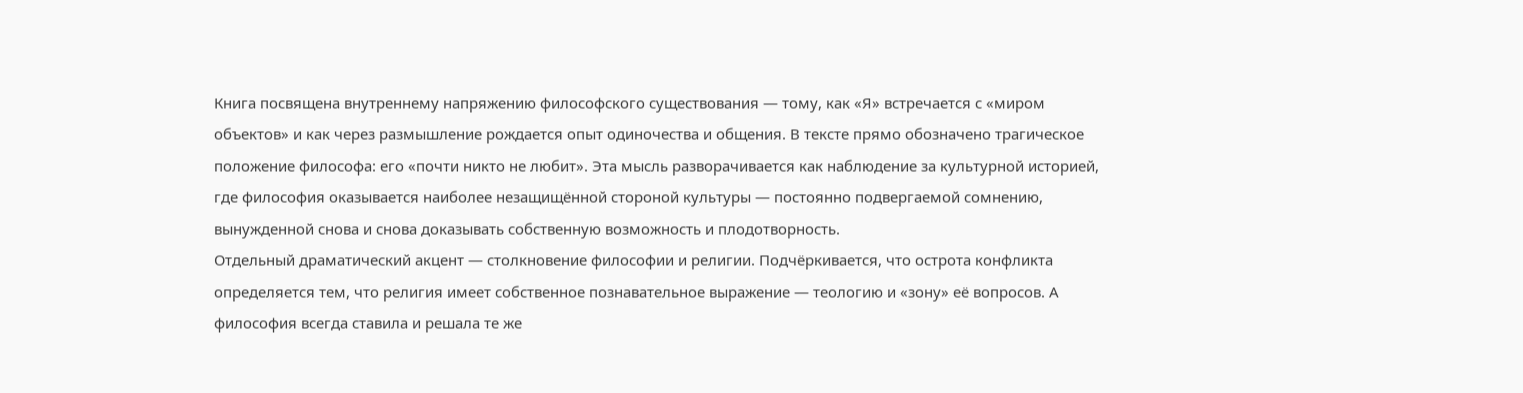Книга посвящена внутреннему напряжению философского существования — тому, как «Я» встречается с «миром объектов» и как через размышление рождается опыт одиночества и общения. В тексте прямо обозначено трагическое положение философа: его «почти никто не любит». Эта мысль разворачивается как наблюдение за культурной историей, где философия оказывается наиболее незащищённой стороной культуры — постоянно подвергаемой сомнению, вынужденной снова и снова доказывать собственную возможность и плодотворность.
Отдельный драматический акцент — столкновение философии и религии. Подчёркивается, что острота конфликта определяется тем, что религия имеет собственное познавательное выражение — теологию и «зону» её вопросов. А философия всегда ставила и решала те же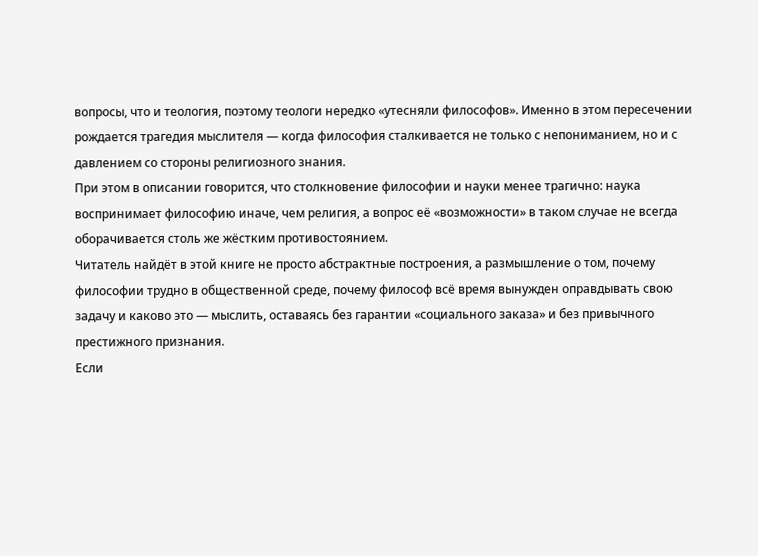вопросы, что и теология, поэтому теологи нередко «утесняли философов». Именно в этом пересечении рождается трагедия мыслителя — когда философия сталкивается не только с непониманием, но и с давлением со стороны религиозного знания.
При этом в описании говорится, что столкновение философии и науки менее трагично: наука воспринимает философию иначе, чем религия, а вопрос её «возможности» в таком случае не всегда оборачивается столь же жёстким противостоянием.
Читатель найдёт в этой книге не просто абстрактные построения, а размышление о том, почему философии трудно в общественной среде, почему философ всё время вынужден оправдывать свою задачу и каково это — мыслить, оставаясь без гарантии «социального заказа» и без привычного престижного признания.
Если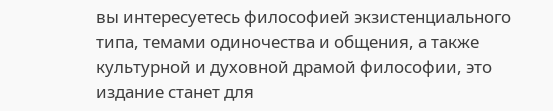вы интересуетесь философией экзистенциального типа, темами одиночества и общения, а также культурной и духовной драмой философии, это издание станет для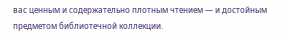вас ценным и содержательно плотным чтением — и достойным предметом библиотечной коллекции.